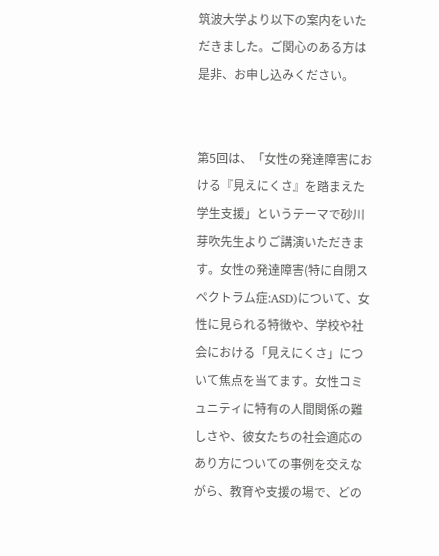筑波大学より以下の案内をいただきました。ご関心のある方は是非、お申し込みください。


第5回は、「女性の発達障害における『見えにくさ』を踏まえた学生支援」というテーマで砂川芽吹先生よりご講演いただきます。女性の発達障害(特に自閉スペクトラム症:ASD)について、女性に見られる特徴や、学校や社会における「見えにくさ」について焦点を当てます。女性コミュニティに特有の人間関係の難しさや、彼女たちの社会適応のあり方についての事例を交えながら、教育や支援の場で、どの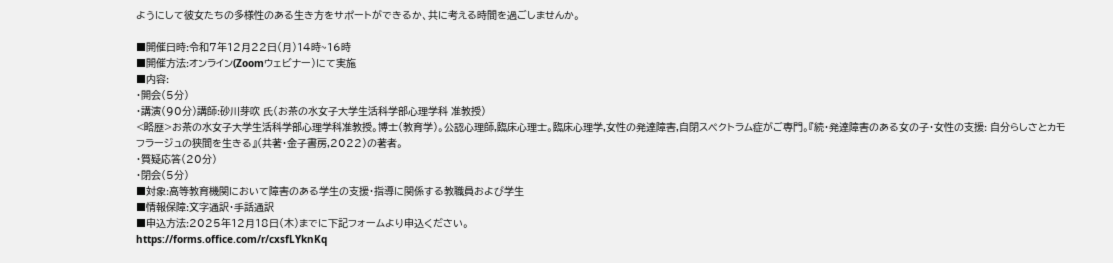ようにして彼女たちの多様性のある生き方をサポートができるか、共に考える時間を過ごしませんか。

■開催日時:令和7年12月22日(月)14時~16時
■開催方法:オンライン(Zoomウェビナー)にて実施
■内容:
・開会(5分)
・講演(90分)講師:砂川芽吹 氏(お茶の水女子大学生活科学部心理学科 准教授)
<略歴>お茶の水女子大学生活科学部心理学科准教授。博士(教育学)。公認心理師,臨床心理士。臨床心理学,女性の発達障害,自閉スペクトラム症がご専門。『続・発達障害のある女の子・女性の支援: 自分らしさとカモフラージュの狭間を生きる』(共著・金子書房,2022)の著者。
・質疑応答(20分)
・閉会(5分)
■対象:高等教育機関において障害のある学生の支援・指導に関係する教職員および学生
■情報保障:文字通訳・手話通訳
■申込方法:2025年12月18日(木)までに下記フォームより申込ください。
https://forms.office.com/r/cxsfLYknKq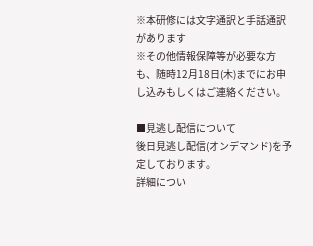※本研修には文字通訳と手話通訳があります
※その他情報保障等が必要な方も、随時12月18日(木)までにお申し込みもしくはご連絡ください。

■見逃し配信について
後日見逃し配信(オンデマンド)を予定しております。
詳細につい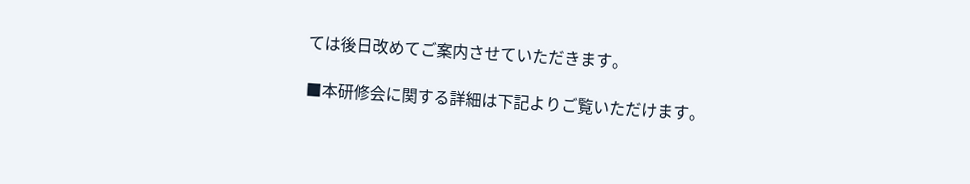ては後日改めてご案内させていただきます。

■本研修会に関する詳細は下記よりご覧いただけます。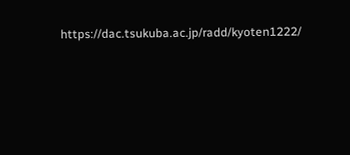https://dac.tsukuba.ac.jp/radd/kyoten1222/